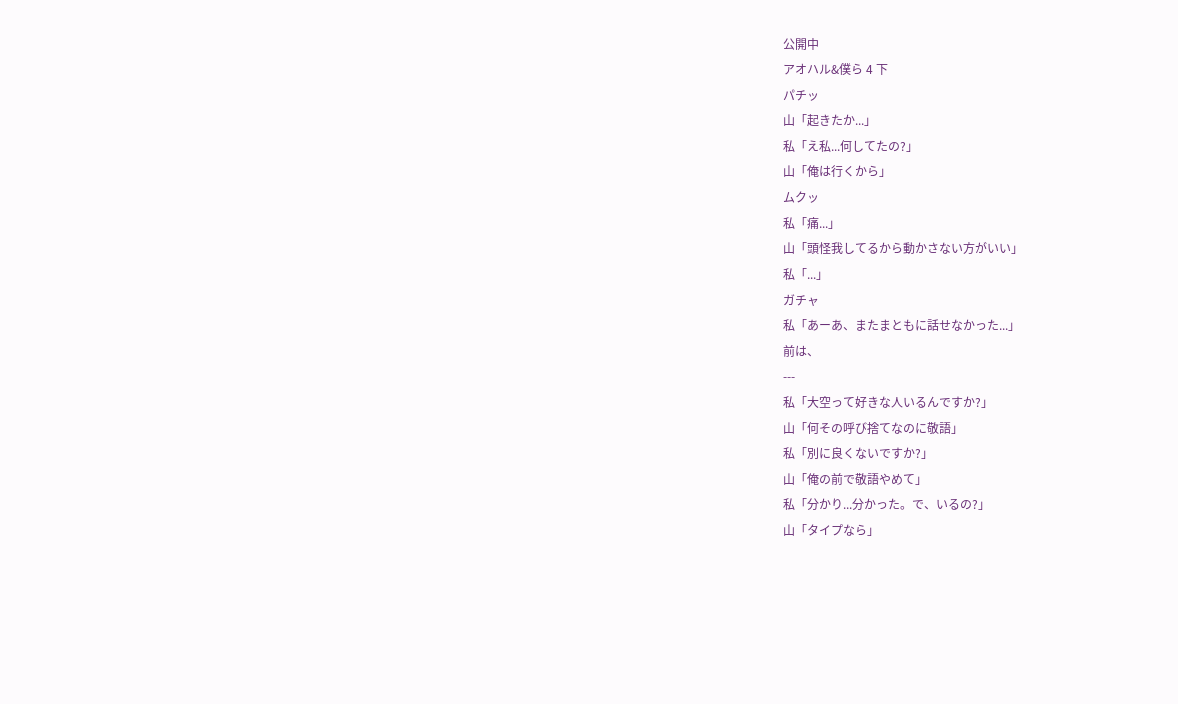公開中
アオハル&僕ら 4 下
パチッ
山「起きたか...」
私「え私...何してたの?」
山「俺は行くから」
ムクッ
私「痛...」
山「頭怪我してるから動かさない方がいい」
私「...」
ガチャ
私「あーあ、またまともに話せなかった...」
前は、
---
私「大空って好きな人いるんですか?」
山「何その呼び捨てなのに敬語」
私「別に良くないですか?」
山「俺の前で敬語やめて」
私「分かり...分かった。で、いるの?」
山「タイプなら」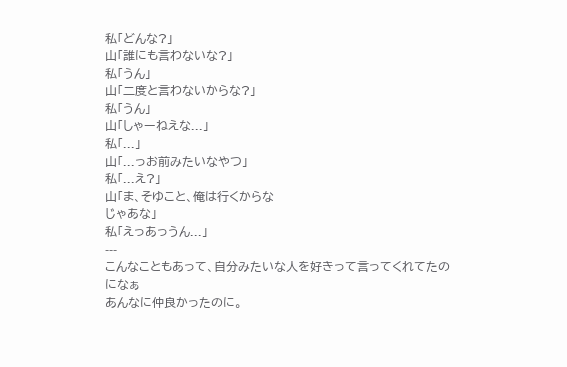私「どんな?」
山「誰にも言わないな?」
私「うん」
山「二度と言わないからな?」
私「うん」
山「しゃーねえな...」
私「...」
山「...っお前みたいなやつ」
私「...え?」
山「ま、そゆこと、俺は行くからな
じゃあな」
私「えっあっうん...」
---
こんなこともあって、自分みたいな人を好きって言ってくれてたのになぁ
あんなに仲良かったのに。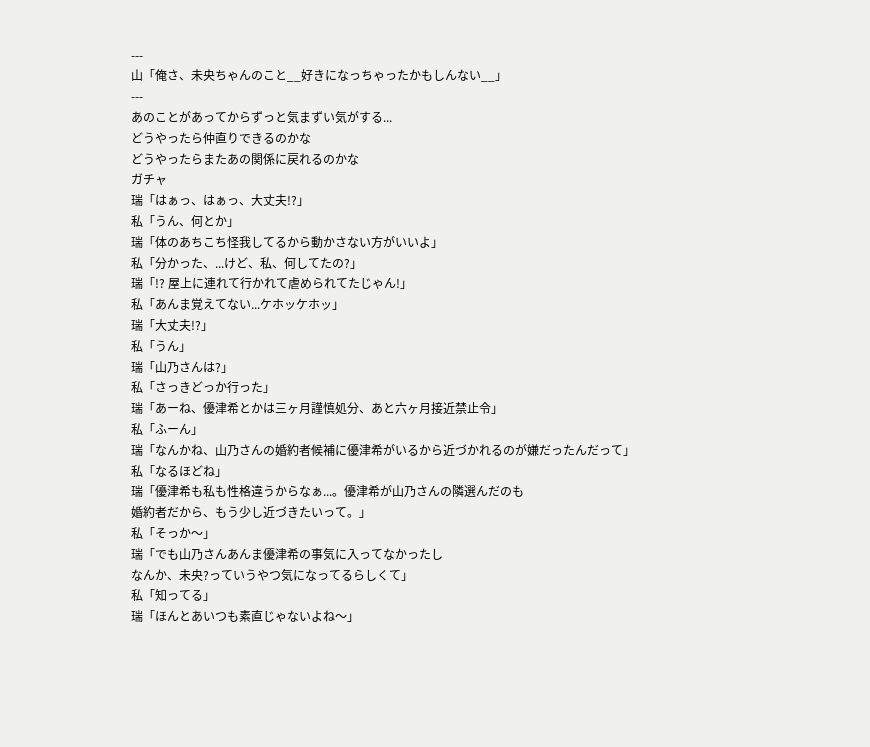---
山「俺さ、未央ちゃんのこと__好きになっちゃったかもしんない__」
---
あのことがあってからずっと気まずい気がする...
どうやったら仲直りできるのかな
どうやったらまたあの関係に戻れるのかな
ガチャ
瑞「はぁっ、はぁっ、大丈夫!?」
私「うん、何とか」
瑞「体のあちこち怪我してるから動かさない方がいいよ」
私「分かった、...けど、私、何してたの?」
瑞「!? 屋上に連れて行かれて虐められてたじゃん!」
私「あんま覚えてない...ケホッケホッ」
瑞「大丈夫!?」
私「うん」
瑞「山乃さんは?」
私「さっきどっか行った」
瑞「あーね、優津希とかは三ヶ月謹慎処分、あと六ヶ月接近禁止令」
私「ふーん」
瑞「なんかね、山乃さんの婚約者候補に優津希がいるから近づかれるのが嫌だったんだって」
私「なるほどね」
瑞「優津希も私も性格違うからなぁ...。優津希が山乃さんの隣選んだのも
婚約者だから、もう少し近づきたいって。」
私「そっか〜」
瑞「でも山乃さんあんま優津希の事気に入ってなかったし
なんか、未央?っていうやつ気になってるらしくて」
私「知ってる」
瑞「ほんとあいつも素直じゃないよね〜」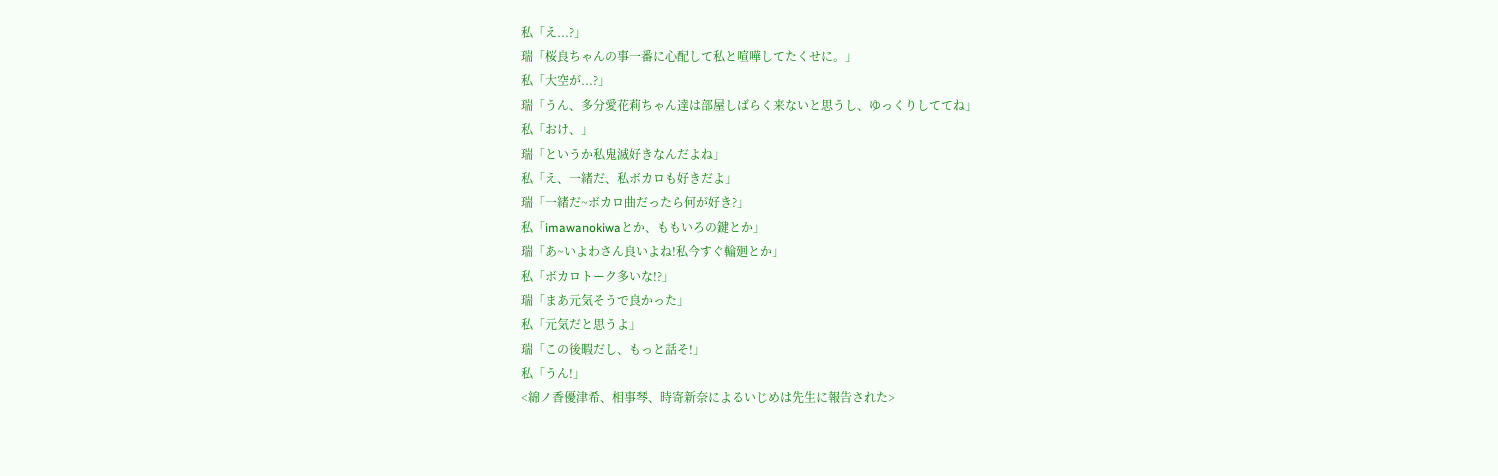私「え...?」
瑞「桜良ちゃんの事一番に心配して私と喧嘩してたくせに。」
私「大空が...?」
瑞「うん、多分愛花莉ちゃん達は部屋しばらく来ないと思うし、ゆっくりしててね」
私「おけ、」
瑞「というか私鬼滅好きなんだよね」
私「え、一緒だ、私ボカロも好きだよ」
瑞「一緒だ~ボカロ曲だったら何が好き?」
私「imawanokiwaとか、ももいろの鍵とか」
瑞「あ~いよわさん良いよね!私今すぐ輪廻とか」
私「ボカロトーク多いな!?」
瑞「まあ元気そうで良かった」
私「元気だと思うよ」
瑞「この後暇だし、もっと話そ!」
私「うん!」
<綿ノ香優津希、相事琴、時寄新奈によるいじめは先生に報告された>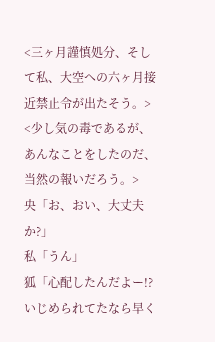<三ヶ月謹慎処分、そして私、大空への六ヶ月接近禁止令が出たそう。>
<少し気の毒であるが、あんなことをしたのだ、当然の報いだろう。>
央「お、おい、大丈夫か?」
私「うん」
狐「心配したんだよー!?いじめられてたなら早く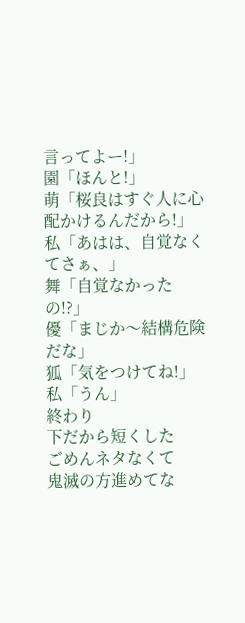言ってよー!」
園「ほんと!」
萌「桜良はすぐ人に心配かけるんだから!」
私「あはは、自覚なくてさぁ、」
舞「自覚なかったの!?」
優「まじか〜結構危険だな」
狐「気をつけてね!」
私「うん」
終わり
下だから短くした
ごめんネタなくて
鬼滅の方進めてな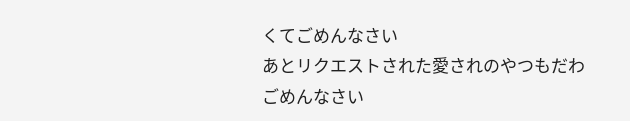くてごめんなさい
あとリクエストされた愛されのやつもだわ
ごめんなさい